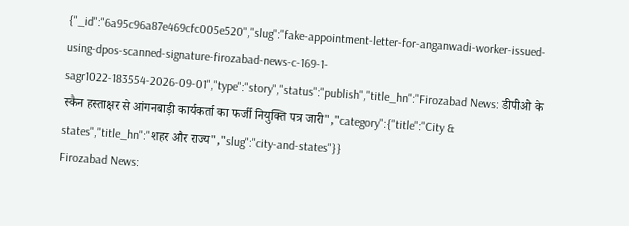{"_id":"6a95c96a87e469cfc005e520","slug":"fake-appointment-letter-for-anganwadi-worker-issued-using-dpos-scanned-signature-firozabad-news-c-169-1-sagr1022-183554-2026-09-01","type":"story","status":"publish","title_hn":"Firozabad News: डीपीओ के स्कैन हस्ताक्षर से आंगनबाड़ी कार्यकर्ता का फर्जी नियुक्ति पत्र जारी","category":{"title":"City & states","title_hn":"शहर और राज्य","slug":"city-and-states"}}
Firozabad News: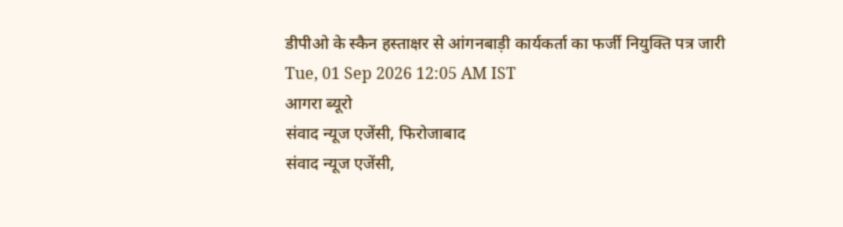डीपीओ के स्कैन हस्ताक्षर से आंगनबाड़ी कार्यकर्ता का फर्जी नियुक्ति पत्र जारी
Tue, 01 Sep 2026 12:05 AM IST
आगरा ब्यूरो
संवाद न्यूज एजेंसी, फिरोजाबाद
संवाद न्यूज एजेंसी,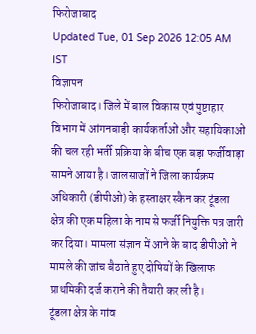फिरोजाबाद
Updated Tue, 01 Sep 2026 12:05 AM IST
विज्ञापन
फिरोजाबाद। जिले में बाल विकास एवं पुष्टाहार विभाग में आंगनबाड़ी कार्यकर्ताओं और सहायिकाओं की चल रही भर्ती प्रक्रिया के बीच एक बड़ा फर्जीवाड़ा सामने आया है। जालसाजों ने जिला कार्यक्रम अधिकारी (डीपीओ) के हस्ताक्षर स्कैन कर टूंडला क्षेत्र की एक महिला के नाम से फर्जी नियुक्ति पत्र जारी कर दिया। मामला संज्ञान में आने के बाद डीपीओ ने मामले की जांच बैठाते हुए दोषियों के खिलाफ प्राथमिकी दर्ज कराने की तैयारी कर ली है।
टूंडला क्षेत्र के गांव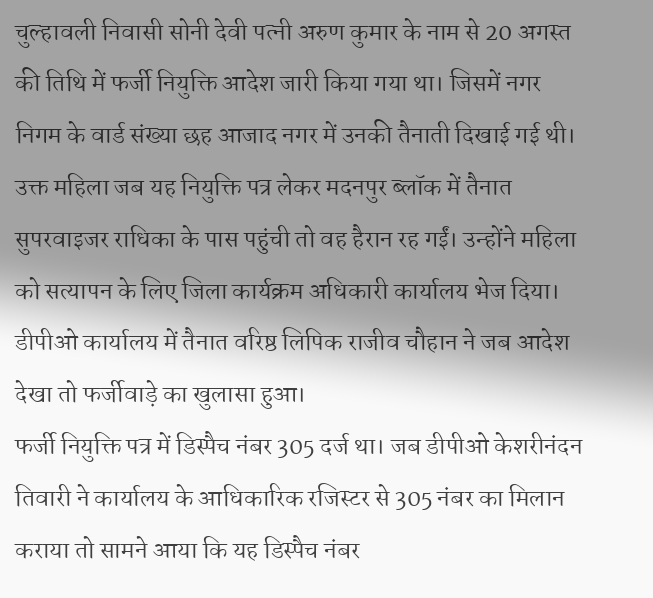चुल्हावली निवासी सोनी देवी पत्नी अरुण कुमार के नाम से 20 अगस्त की तिथि में फर्जी नियुक्ति आदेश जारी किया गया था। जिसमें नगर निगम के वार्ड संख्या छह आजाद नगर में उनकी तैनाती दिखाई गई थी। उक्त महिला जब यह नियुक्ति पत्र लेकर मदनपुर ब्लॉक में तैनात सुपरवाइजर राधिका के पास पहुंची तो वह हैरान रह गईं। उन्होंने महिला को सत्यापन के लिए जिला कार्यक्रम अधिकारी कार्यालय भेज दिया। डीपीओ कार्यालय में तैनात वरिष्ठ लिपिक राजीव चौहान ने जब आदेश देखा तो फर्जीवाड़े का खुलासा हुआ।
फर्जी नियुक्ति पत्र में डिस्पैच नंबर 305 दर्ज था। जब डीपीओ केशरीनंदन तिवारी ने कार्यालय के आधिकारिक रजिस्टर से 305 नंबर का मिलान कराया तो सामने आया कि यह डिस्पैच नंबर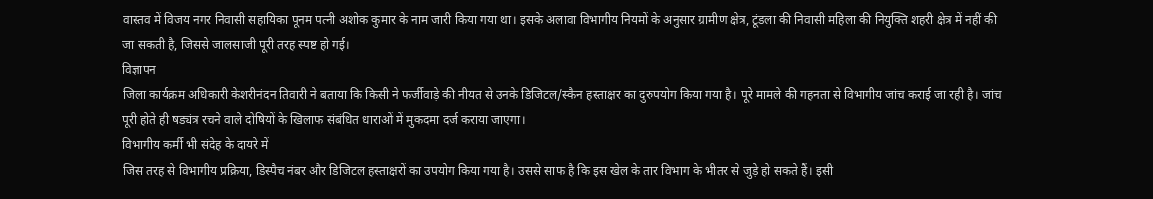वास्तव में विजय नगर निवासी सहायिका पूनम पत्नी अशोक कुमार के नाम जारी किया गया था। इसके अलावा विभागीय नियमों के अनुसार ग्रामीण क्षेत्र, टूंडला की निवासी महिला की नियुक्ति शहरी क्षेत्र में नहीं की जा सकती है, जिससे जालसाजी पूरी तरह स्पष्ट हो गई।
विज्ञापन
जिला कार्यक्रम अधिकारी केशरीनंदन तिवारी ने बताया कि किसी ने फर्जीवाड़े की नीयत से उनके डिजिटल/स्कैन हस्ताक्षर का दुरुपयोग किया गया है। पूरे मामले की गहनता से विभागीय जांच कराई जा रही है। जांच पूरी होते ही षड्यंत्र रचने वाले दोषियों के खिलाफ संबंधित धाराओं में मुकदमा दर्ज कराया जाएगा।
विभागीय कर्मी भी संदेह के दायरे में
जिस तरह से विभागीय प्रक्रिया, डिस्पैच नंबर और डिजिटल हस्ताक्षरों का उपयोग किया गया है। उससे साफ है कि इस खेल के तार विभाग के भीतर से जुड़े हो सकते हैं। इसी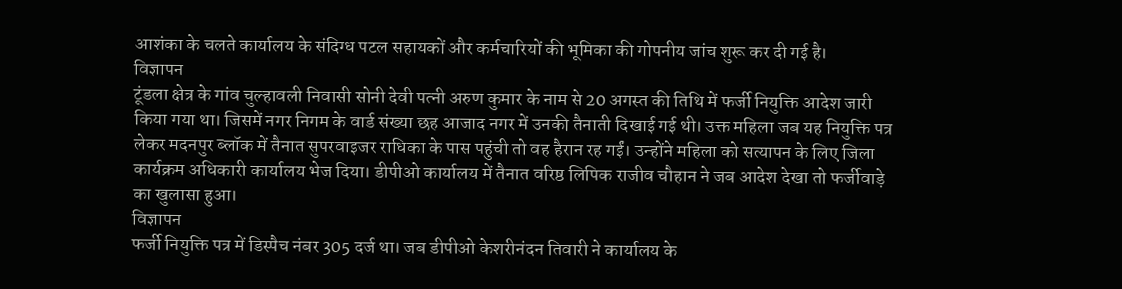आशंका के चलते कार्यालय के संदिग्ध पटल सहायकों और कर्मचारियों की भूमिका की गोपनीय जांच शुरू कर दी गई है।
विज्ञापन
टूंडला क्षेत्र के गांव चुल्हावली निवासी सोनी देवी पत्नी अरुण कुमार के नाम से 20 अगस्त की तिथि में फर्जी नियुक्ति आदेश जारी किया गया था। जिसमें नगर निगम के वार्ड संख्या छह आजाद नगर में उनकी तैनाती दिखाई गई थी। उक्त महिला जब यह नियुक्ति पत्र लेकर मदनपुर ब्लॉक में तैनात सुपरवाइजर राधिका के पास पहुंची तो वह हैरान रह गईं। उन्होंने महिला को सत्यापन के लिए जिला कार्यक्रम अधिकारी कार्यालय भेज दिया। डीपीओ कार्यालय में तैनात वरिष्ठ लिपिक राजीव चौहान ने जब आदेश देखा तो फर्जीवाड़े का खुलासा हुआ।
विज्ञापन
फर्जी नियुक्ति पत्र में डिस्पैच नंबर 305 दर्ज था। जब डीपीओ केशरीनंदन तिवारी ने कार्यालय के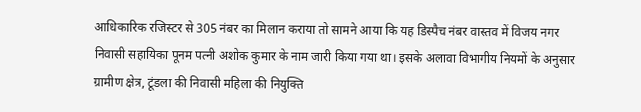आधिकारिक रजिस्टर से 305 नंबर का मिलान कराया तो सामने आया कि यह डिस्पैच नंबर वास्तव में विजय नगर निवासी सहायिका पूनम पत्नी अशोक कुमार के नाम जारी किया गया था। इसके अलावा विभागीय नियमों के अनुसार ग्रामीण क्षेत्र, टूंडला की निवासी महिला की नियुक्ति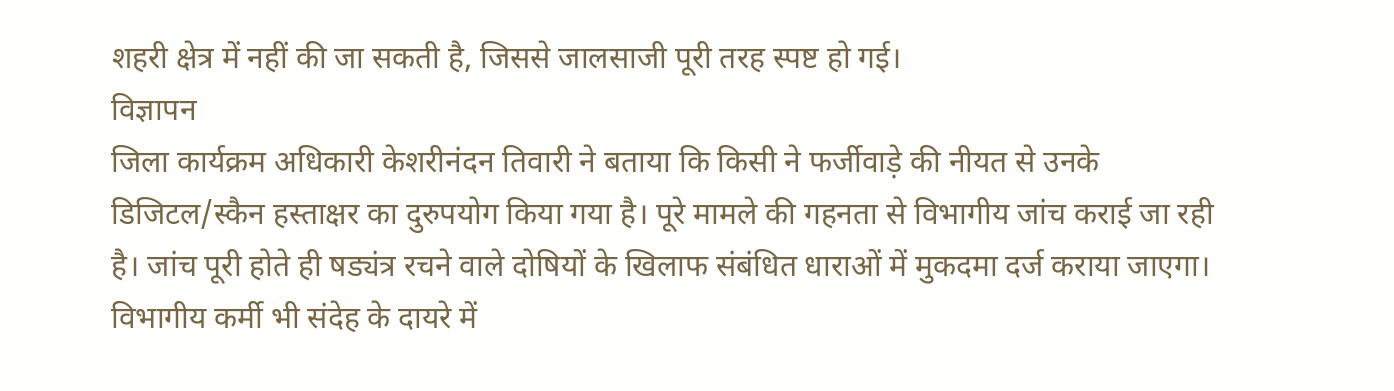शहरी क्षेत्र में नहीं की जा सकती है, जिससे जालसाजी पूरी तरह स्पष्ट हो गई।
विज्ञापन
जिला कार्यक्रम अधिकारी केशरीनंदन तिवारी ने बताया कि किसी ने फर्जीवाड़े की नीयत से उनके डिजिटल/स्कैन हस्ताक्षर का दुरुपयोग किया गया है। पूरे मामले की गहनता से विभागीय जांच कराई जा रही है। जांच पूरी होते ही षड्यंत्र रचने वाले दोषियों के खिलाफ संबंधित धाराओं में मुकदमा दर्ज कराया जाएगा।
विभागीय कर्मी भी संदेह के दायरे में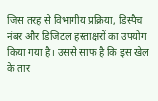जिस तरह से विभागीय प्रक्रिया, डिस्पैच नंबर और डिजिटल हस्ताक्षरों का उपयोग किया गया है। उससे साफ है कि इस खेल के तार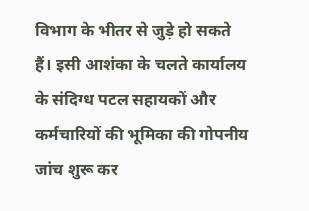विभाग के भीतर से जुड़े हो सकते हैं। इसी आशंका के चलते कार्यालय के संदिग्ध पटल सहायकों और कर्मचारियों की भूमिका की गोपनीय जांच शुरू कर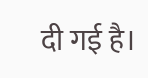दी गई है।